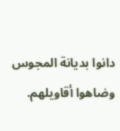دانوا بديانة المجوس وضاهوا أقاويلهم.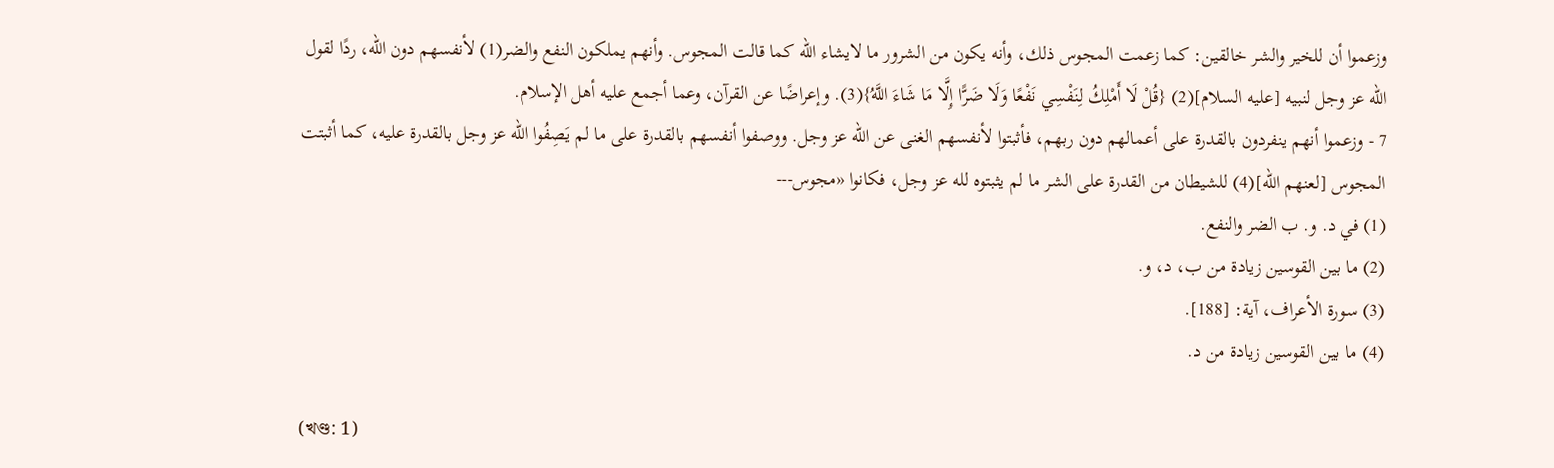وزعموا أن للخير والشر خالقين: كما زعمت المجوس ذلك، وأنه يكون من الشرور ما لايشاء الله كما قالت المجوس. وأنهم يملكون النفع والضر(1) لأنفسهم دون الله، ردًا لقول الله عز وجل لنبيه [عليه السلام](2) {قُلْ لَا أَمْلِكُ لِنَفْسِي نَفْعًا وَلَا ضَرًّا إِلَّا مَا شَاءَ اللَّهُ}(3). وإعراضًا عن القرآن، وعما أجمع عليه أهل الإسلام.
7 - وزعموا أنهم ينفردون بالقدرة على أعمالهم دون ربهم، فأثبتوا لأنفسهم الغنى عن الله عز وجل. ووصفوا أنفسهم بالقدرة على ما لم يَصِفُوا الله عز وجل بالقدرة عليه، كما أثبتت المجوس [لعنهم الله](4) للشيطان من القدرة على الشر ما لم يثبتوه لله عز وجل، فكانوا «مجوس---
(1) في د. و. ب الضر والنفع.
(2) ما بين القوسين زيادة من ب، د، و.
(3) سورة الأعراف، آية: [188].
(4) ما بين القوسين زيادة من د.

(খণ্ড: 1)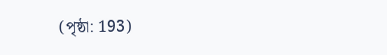(পৃষ্ঠা: 193)